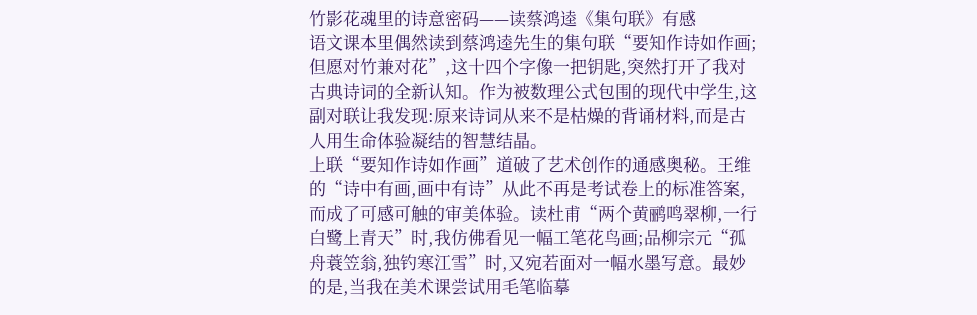竹影花魂里的诗意密码——读蔡鸿逵《集句联》有感
语文课本里偶然读到蔡鸿逵先生的集句联“要知作诗如作画;但愿对竹兼对花”,这十四个字像一把钥匙,突然打开了我对古典诗词的全新认知。作为被数理公式包围的现代中学生,这副对联让我发现:原来诗词从来不是枯燥的背诵材料,而是古人用生命体验凝结的智慧结晶。
上联“要知作诗如作画”道破了艺术创作的通感奥秘。王维的“诗中有画,画中有诗”从此不再是考试卷上的标准答案,而成了可感可触的审美体验。读杜甫“两个黄鹂鸣翠柳,一行白鹭上青天”时,我仿佛看见一幅工笔花鸟画;品柳宗元“孤舟蓑笠翁,独钓寒江雪”时,又宛若面对一幅水墨写意。最妙的是,当我在美术课尝试用毛笔临摹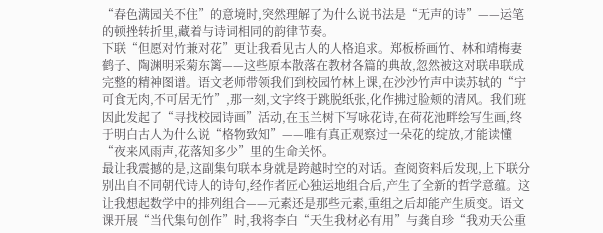“春色满园关不住”的意境时,突然理解了为什么说书法是“无声的诗”——运笔的顿挫转折里,藏着与诗词相同的韵律节奏。
下联“但愿对竹兼对花”更让我看见古人的人格追求。郑板桥画竹、林和靖梅妻鹤子、陶渊明采菊东篱——这些原本散落在教材各篇的典故,忽然被这对联串联成完整的精神图谱。语文老师带领我们到校园竹林上课,在沙沙竹声中读苏轼的“宁可食无肉,不可居无竹”,那一刻,文字终于跳脱纸张,化作拂过脸颊的清风。我们班因此发起了“寻找校园诗画”活动,在玉兰树下写咏花诗,在荷花池畔绘写生画,终于明白古人为什么说“格物致知”——唯有真正观察过一朵花的绽放,才能读懂“夜来风雨声,花落知多少”里的生命关怀。
最让我震撼的是,这副集句联本身就是跨越时空的对话。查阅资料后发现,上下联分别出自不同朝代诗人的诗句,经作者匠心独运地组合后,产生了全新的哲学意蕴。这让我想起数学中的排列组合——元素还是那些元素,重组之后却能产生质变。语文课开展“当代集句创作”时,我将李白“天生我材必有用”与龚自珍“我劝天公重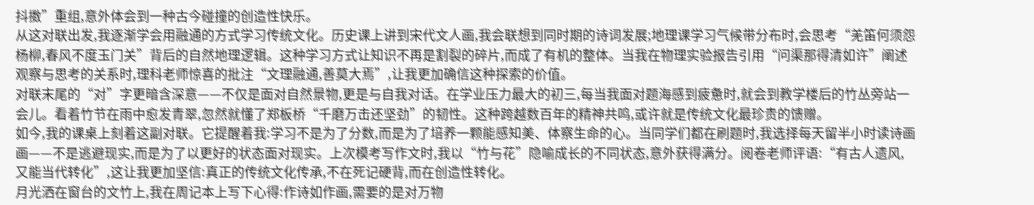抖擞”重组,意外体会到一种古今碰撞的创造性快乐。
从这对联出发,我逐渐学会用融通的方式学习传统文化。历史课上讲到宋代文人画,我会联想到同时期的诗词发展;地理课学习气候带分布时,会思考“羌笛何须怨杨柳,春风不度玉门关”背后的自然地理逻辑。这种学习方式让知识不再是割裂的碎片,而成了有机的整体。当我在物理实验报告引用“问渠那得清如许”阐述观察与思考的关系时,理科老师惊喜的批注“文理融通,善莫大焉”,让我更加确信这种探索的价值。
对联末尾的“对”字更暗含深意——不仅是面对自然景物,更是与自我对话。在学业压力最大的初三,每当我面对题海感到疲惫时,就会到教学楼后的竹丛旁站一会儿。看着竹节在雨中愈发青翠,忽然就懂了郑板桥“千磨万击还坚劲”的韧性。这种跨越数百年的精神共鸣,或许就是传统文化最珍贵的馈赠。
如今,我的课桌上刻着这副对联。它提醒着我:学习不是为了分数,而是为了培养一颗能感知美、体察生命的心。当同学们都在刷题时,我选择每天留半小时读诗画画——不是逃避现实,而是为了以更好的状态面对现实。上次模考写作文时,我以“竹与花”隐喻成长的不同状态,意外获得满分。阅卷老师评语:“有古人遗风,又能当代转化”,这让我更加坚信:真正的传统文化传承,不在死记硬背,而在创造性转化。
月光洒在窗台的文竹上,我在周记本上写下心得:作诗如作画,需要的是对万物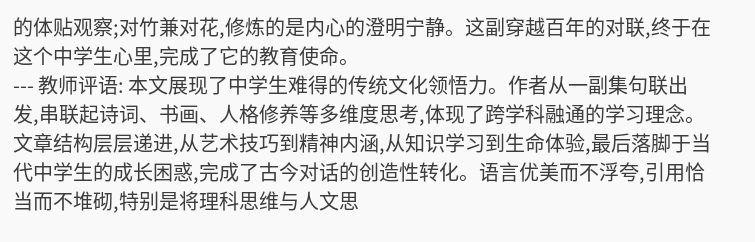的体贴观察;对竹兼对花,修炼的是内心的澄明宁静。这副穿越百年的对联,终于在这个中学生心里,完成了它的教育使命。
--- 教师评语: 本文展现了中学生难得的传统文化领悟力。作者从一副集句联出发,串联起诗词、书画、人格修养等多维度思考,体现了跨学科融通的学习理念。文章结构层层递进,从艺术技巧到精神内涵,从知识学习到生命体验,最后落脚于当代中学生的成长困惑,完成了古今对话的创造性转化。语言优美而不浮夸,引用恰当而不堆砌,特别是将理科思维与人文思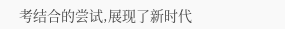考结合的尝试,展现了新时代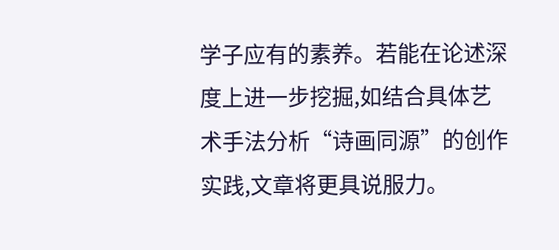学子应有的素养。若能在论述深度上进一步挖掘,如结合具体艺术手法分析“诗画同源”的创作实践,文章将更具说服力。